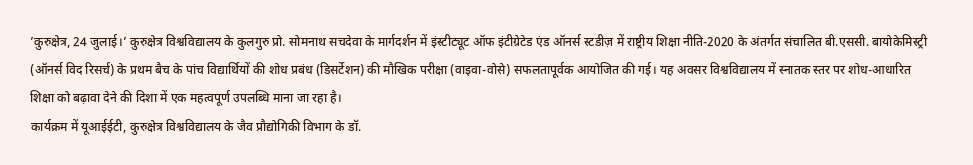’कुरुक्षेत्र, 24 जुलाई।’ कुरुक्षेत्र विश्वविद्यालय के कुलगुरु प्रो. सोमनाथ सचदेवा के मार्गदर्शन में इंस्टीट्यूट ऑफ इंटीग्रेटेड एंड ऑनर्स स्टडीज़ में राष्ट्रीय शिक्षा नीति-2020 के अंतर्गत संचालित बी.एससी. बायोकेमिस्ट्री (ऑनर्स विद रिसर्च) के प्रथम बैच के पांच विद्यार्थियों की शोध प्रबंध (डिसर्टेशन) की मौखिक परीक्षा (वाइवा-वोसे) सफलतापूर्वक आयोजित की गई। यह अवसर विश्वविद्यालय में स्नातक स्तर पर शोध-आधारित शिक्षा को बढ़ावा देने की दिशा में एक महत्वपूर्ण उपलब्धि माना जा रहा है।
कार्यक्रम में यूआईईटी, कुरुक्षेत्र विश्वविद्यालय के जैव प्रौद्योगिकी विभाग के डॉ.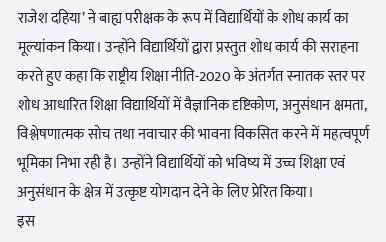राजेश दहिया’ ने बाह्य परीक्षक के रूप में विद्यार्थियों के शोध कार्य का मूल्यांकन किया। उन्होंने विद्यार्थियों द्वारा प्रस्तुत शोध कार्य की सराहना करते हुए कहा कि राष्ट्रीय शिक्षा नीति-2020 के अंतर्गत स्नातक स्तर पर शोध आधारित शिक्षा विद्यार्थियों में वैज्ञानिक दृष्टिकोण, अनुसंधान क्षमता, विश्लेषणात्मक सोच तथा नवाचार की भावना विकसित करने में महत्वपूर्ण भूमिका निभा रही है। उन्होंने विद्यार्थियों को भविष्य में उच्च शिक्षा एवं अनुसंधान के क्षेत्र में उत्कृष्ट योगदान देने के लिए प्रेरित किया।
इस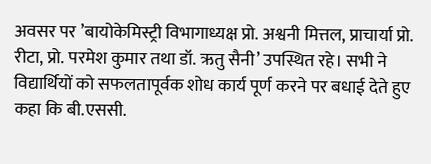अवसर पर ’बायोकेमिस्ट्री विभागाध्यक्ष प्रो. अश्वनी मित्तल, प्राचार्या प्रो. रीटा, प्रो. परमेश कुमार तथा डॉ. ऋतु सैनी’ उपस्थित रहे। सभी ने विद्यार्थियों को सफलतापूर्वक शोध कार्य पूर्ण करने पर बधाई देते हुए कहा कि बी.एससी.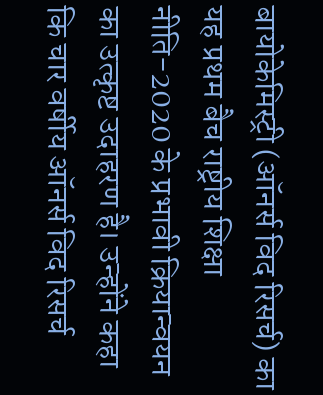बायोकेमिस्ट्री (ऑनर्स विद रिसर्च) का यह प्रथम बैच राष्ट्रीय शिक्षा नीति-2020 के प्रभावी क्रियान्वयन का उत्कृष्ट उदाहरण है। उन्होंने कहा कि चार वर्षीय ऑनर्स विद रिसर्च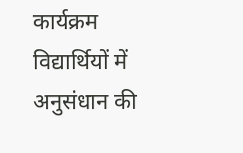कार्यक्रम विद्यार्थियों में अनुसंधान की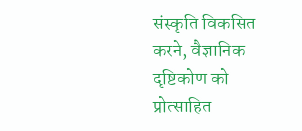संस्कृति विकसित करने, वैज्ञानिक दृष्टिकोण को प्रोत्साहित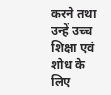करने तथा उन्हें उच्च शिक्षा एवं शोध के लिए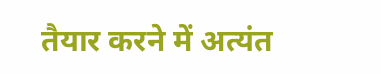तैयार करने में अत्यंत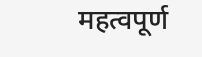महत्वपूर्ण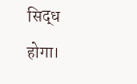सिद्ध होगा।